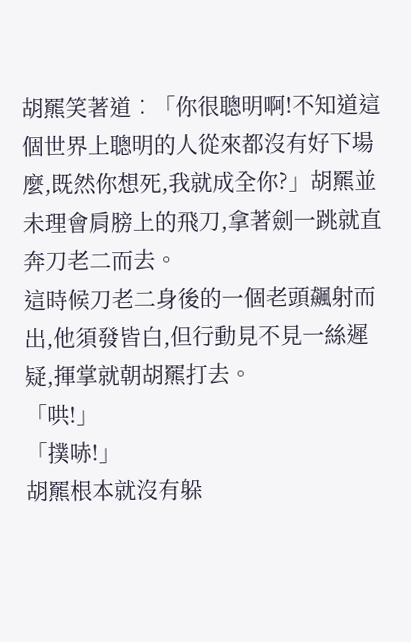胡羆笑著道︰「你很聰明啊!不知道這個世界上聰明的人從來都沒有好下場麼,既然你想死,我就成全你?」胡羆並未理會肩膀上的飛刀,拿著劍一跳就直奔刀老二而去。
這時候刀老二身後的一個老頭飆射而出,他須發皆白,但行動見不見一絲遲疑,揮掌就朝胡羆打去。
「哄!」
「撲哧!」
胡羆根本就沒有躲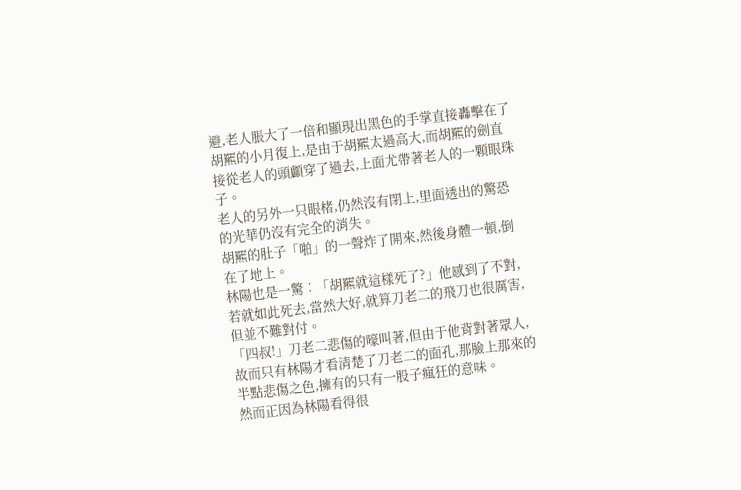避,老人脹大了一倍和顯現出黑色的手掌直接轟擊在了胡羆的小月復上,是由于胡羆太過高大,而胡羆的劍直接從老人的頭顱穿了過去,上面尤帶著老人的一顆眼珠子。
老人的另外一只眼楮,仍然沒有閉上,里面透出的驚恐的光華仍沒有完全的消失。
胡羆的肚子「啪」的一聲炸了開來,然後身體一頓,倒在了地上。
林陽也是一驚︰「胡羆就這樣死了?」他感到了不對,若就如此死去,當然大好,就算刀老二的飛刀也很厲害,但並不難對付。
「四叔!」刀老二悲傷的嚎叫著,但由于他背對著眾人,故而只有林陽才看清楚了刀老二的面孔,那臉上那來的半點悲傷之色,擁有的只有一股子瘋狂的意味。
然而正因為林陽看得很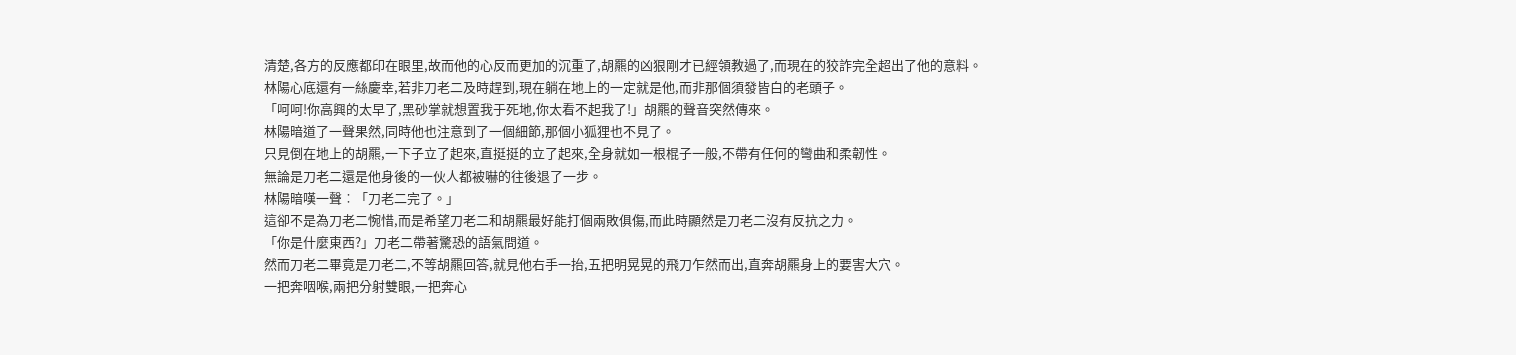清楚,各方的反應都印在眼里,故而他的心反而更加的沉重了,胡羆的凶狠剛才已經領教過了,而現在的狡詐完全超出了他的意料。
林陽心底還有一絲慶幸,若非刀老二及時趕到,現在躺在地上的一定就是他,而非那個須發皆白的老頭子。
「呵呵!你高興的太早了,黑砂掌就想置我于死地,你太看不起我了!」胡羆的聲音突然傳來。
林陽暗道了一聲果然,同時他也注意到了一個細節,那個小狐狸也不見了。
只見倒在地上的胡羆,一下子立了起來,直挺挺的立了起來,全身就如一根棍子一般,不帶有任何的彎曲和柔韌性。
無論是刀老二還是他身後的一伙人都被嚇的往後退了一步。
林陽暗嘆一聲︰「刀老二完了。」
這卻不是為刀老二惋惜,而是希望刀老二和胡羆最好能打個兩敗俱傷,而此時顯然是刀老二沒有反抗之力。
「你是什麼東西?」刀老二帶著驚恐的語氣問道。
然而刀老二畢竟是刀老二,不等胡羆回答,就見他右手一抬,五把明晃晃的飛刀乍然而出,直奔胡羆身上的要害大穴。
一把奔咽喉,兩把分射雙眼,一把奔心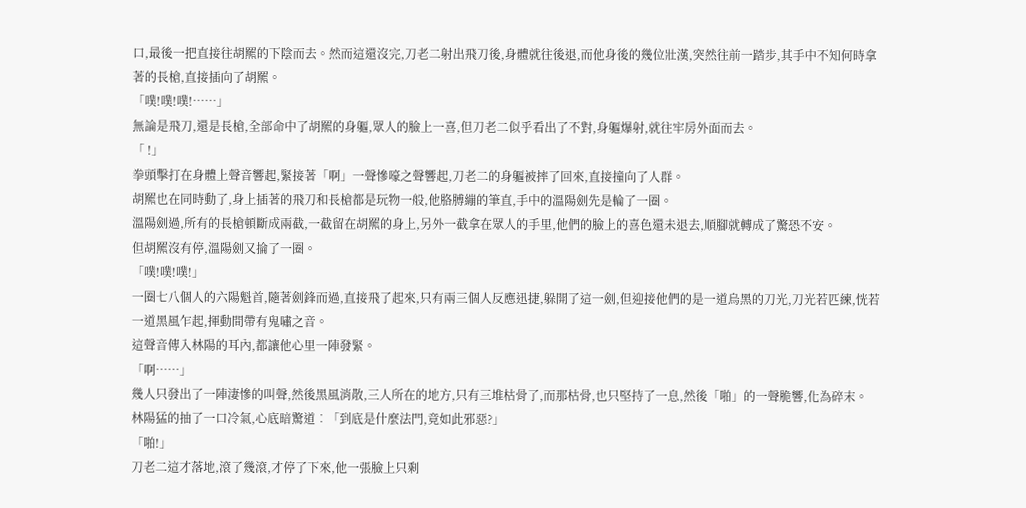口,最後一把直接往胡羆的下陰而去。然而這還沒完,刀老二射出飛刀後,身體就往後退,而他身後的幾位壯漢,突然往前一踏步,其手中不知何時拿著的長槍,直接插向了胡羆。
「噗!噗!噗!……」
無論是飛刀,還是長槍,全部命中了胡羆的身軀,眾人的臉上一喜,但刀老二似乎看出了不對,身軀爆射,就往牢房外面而去。
「 !」
拳頭擊打在身體上聲音響起,緊接著「啊」一聲慘嚎之聲響起,刀老二的身軀被摔了回來,直接撞向了人群。
胡羆也在同時動了,身上插著的飛刀和長槍都是玩物一般,他胳膊繃的筆直,手中的溫陽劍先是輪了一圈。
溫陽劍過,所有的長槍頓斷成兩截,一截留在胡羆的身上,另外一截拿在眾人的手里,他們的臉上的喜色還未退去,順腳就轉成了驚恐不安。
但胡羆沒有停,溫陽劍又掄了一圈。
「噗!噗!噗!」
一圈七八個人的六陽魁首,隨著劍鋒而過,直接飛了起來,只有兩三個人反應迅捷,躲開了這一劍,但迎接他們的是一道烏黑的刀光,刀光若匹練,恍若一道黑風乍起,揮動間帶有鬼嘯之音。
這聲音傳入林陽的耳內,都讓他心里一陣發緊。
「啊……」
幾人只發出了一陣淒慘的叫聲,然後黑風消散,三人所在的地方,只有三堆枯骨了,而那枯骨,也只堅持了一息,然後「啪」的一聲脆響,化為碎末。
林陽猛的抽了一口冷氣,心底暗驚道︰「到底是什麼法門,竟如此邪惡?」
「啪!」
刀老二這才落地,滾了幾滾,才停了下來,他一張臉上只剩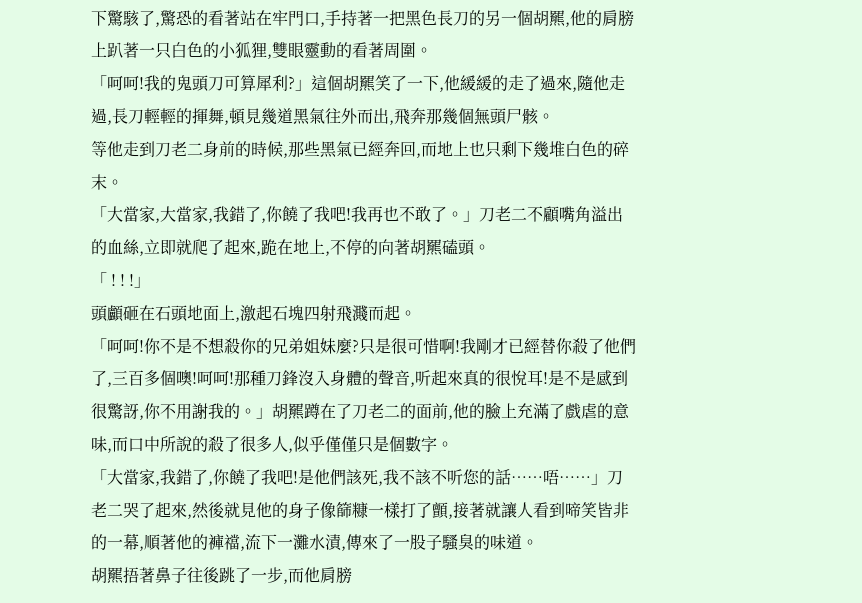下驚駭了,驚恐的看著站在牢門口,手持著一把黑色長刀的另一個胡羆,他的肩膀上趴著一只白色的小狐狸,雙眼靈動的看著周圍。
「呵呵!我的鬼頭刀可算犀利?」這個胡羆笑了一下,他緩緩的走了過來,隨他走過,長刀輕輕的揮舞,頓見幾道黑氣往外而出,飛奔那幾個無頭尸骸。
等他走到刀老二身前的時候,那些黑氣已經奔回,而地上也只剩下幾堆白色的碎末。
「大當家,大當家,我錯了,你饒了我吧!我再也不敢了。」刀老二不顧嘴角溢出的血絲,立即就爬了起來,跪在地上,不停的向著胡羆磕頭。
「 ! ! !」
頭顱砸在石頭地面上,激起石塊四射飛濺而起。
「呵呵!你不是不想殺你的兄弟姐妹麼?只是很可惜啊!我剛才已經替你殺了他們了,三百多個噢!呵呵!那種刀鋒沒入身體的聲音,听起來真的很悅耳!是不是感到很驚訝,你不用謝我的。」胡羆蹲在了刀老二的面前,他的臉上充滿了戲虐的意味,而口中所說的殺了很多人,似乎僅僅只是個數字。
「大當家,我錯了,你饒了我吧!是他們該死,我不該不听您的話……唔……」刀老二哭了起來,然後就見他的身子像篩糠一樣打了顫,接著就讓人看到啼笑皆非的一幕,順著他的褲襠,流下一灘水漬,傳來了一股子騷臭的味道。
胡羆捂著鼻子往後跳了一步,而他肩膀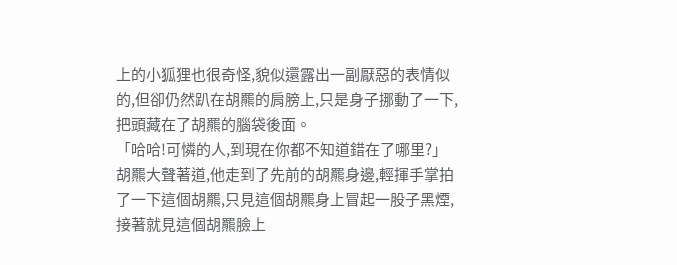上的小狐狸也很奇怪,貌似還露出一副厭惡的表情似的,但卻仍然趴在胡羆的肩膀上,只是身子挪動了一下,把頭藏在了胡羆的腦袋後面。
「哈哈!可憐的人,到現在你都不知道錯在了哪里?」胡羆大聲著道,他走到了先前的胡羆身邊,輕揮手掌拍了一下這個胡羆,只見這個胡羆身上冒起一股子黑煙,接著就見這個胡羆臉上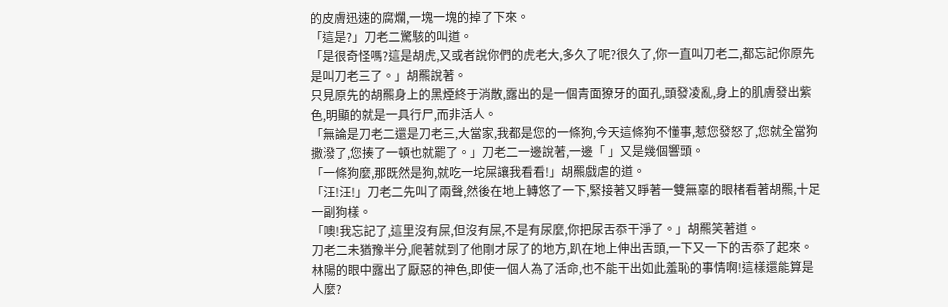的皮膚迅速的腐爛,一塊一塊的掉了下來。
「這是?」刀老二驚駭的叫道。
「是很奇怪嗎?這是胡虎,又或者說你們的虎老大,多久了呢?很久了,你一直叫刀老二,都忘記你原先是叫刀老三了。」胡羆說著。
只見原先的胡羆身上的黑煙終于消散,露出的是一個青面獠牙的面孔,頭發凌亂,身上的肌膚發出紫色,明顯的就是一具行尸,而非活人。
「無論是刀老二還是刀老三,大當家,我都是您的一條狗,今天這條狗不懂事,惹您發怒了,您就全當狗撒潑了,您揍了一頓也就罷了。」刀老二一邊說著,一邊「 」又是幾個響頭。
「一條狗麼,那既然是狗,就吃一坨屎讓我看看!」胡羆戲虐的道。
「汪!汪!」刀老二先叫了兩聲,然後在地上轉悠了一下,緊接著又睜著一雙無辜的眼楮看著胡羆,十足一副狗樣。
「噢!我忘記了,這里沒有屎,但沒有屎,不是有尿麼,你把尿舌忝干淨了。」胡羆笑著道。
刀老二未猶豫半分,爬著就到了他剛才尿了的地方,趴在地上伸出舌頭,一下又一下的舌忝了起來。
林陽的眼中露出了厭惡的神色,即使一個人為了活命,也不能干出如此羞恥的事情啊!這樣還能算是人麼?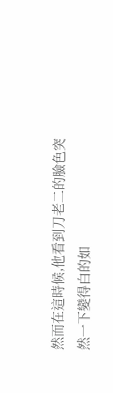然而在這時候,他看到刀老二的臉色突然一下變得白的如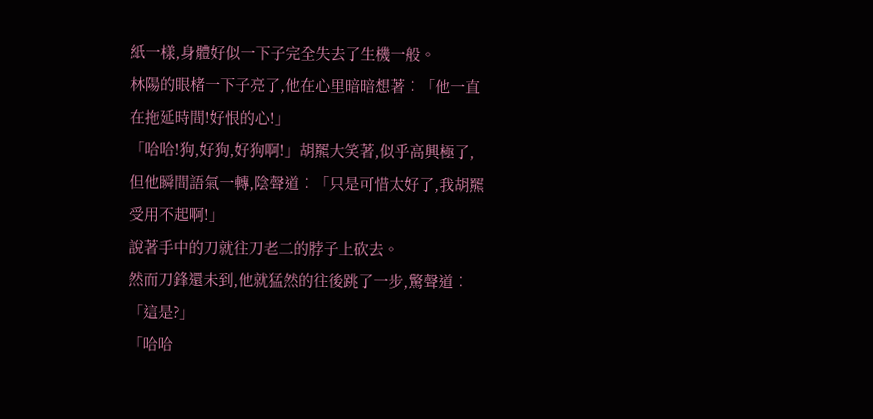紙一樣,身體好似一下子完全失去了生機一般。
林陽的眼楮一下子亮了,他在心里暗暗想著︰「他一直在拖延時間!好恨的心!」
「哈哈!狗,好狗,好狗啊!」胡羆大笑著,似乎高興極了,但他瞬間語氣一轉,陰聲道︰「只是可惜太好了,我胡羆受用不起啊!」
說著手中的刀就往刀老二的脖子上砍去。
然而刀鋒還未到,他就猛然的往後跳了一步,驚聲道︰「這是?」
「哈哈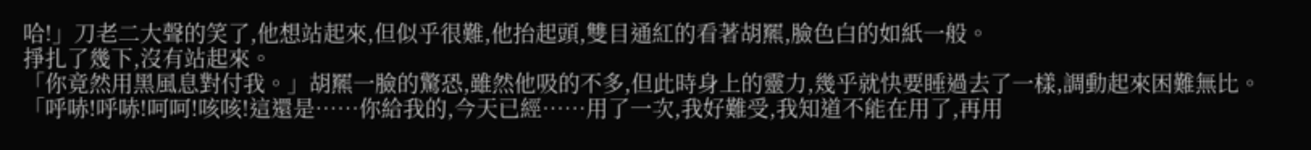哈!」刀老二大聲的笑了,他想站起來,但似乎很難,他抬起頭,雙目通紅的看著胡羆,臉色白的如紙一般。
掙扎了幾下,沒有站起來。
「你竟然用黑風息對付我。」胡羆一臉的驚恐,雖然他吸的不多,但此時身上的靈力,幾乎就快要睡過去了一樣,調動起來困難無比。
「呼哧!呼哧!呵呵!咳咳!這還是……你給我的,今天已經……用了一次,我好難受,我知道不能在用了,再用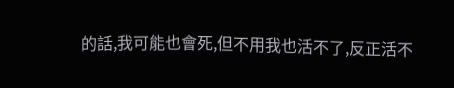的話,我可能也會死,但不用我也活不了,反正活不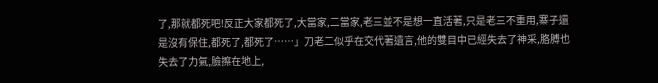了,那就都死吧!反正大家都死了,大當家,二當家,老三並不是想一直活著,只是老三不重用,寨子還是沒有保住,都死了,都死了……」刀老二似乎在交代著遺言,他的雙目中已經失去了神采,胳膊也失去了力氣,臉擦在地上,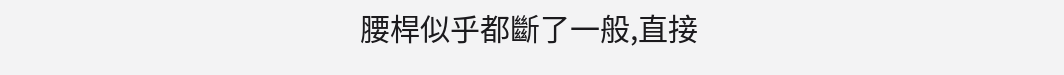腰桿似乎都斷了一般,直接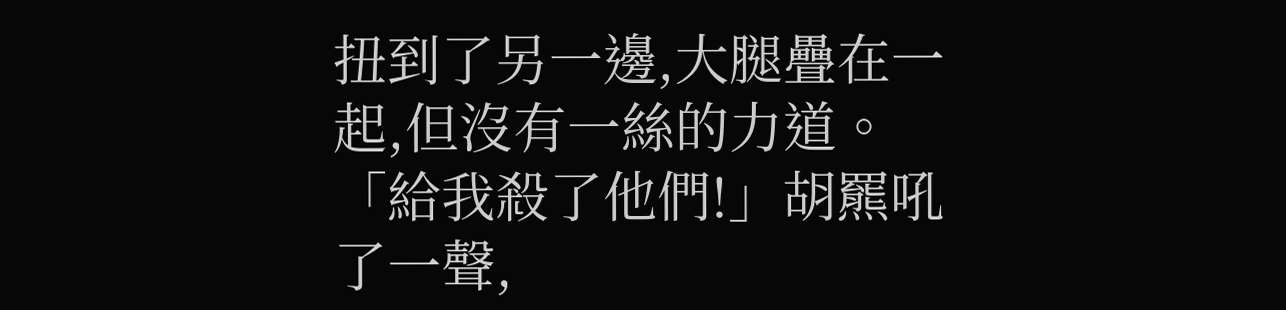扭到了另一邊,大腿疊在一起,但沒有一絲的力道。
「給我殺了他們!」胡羆吼了一聲,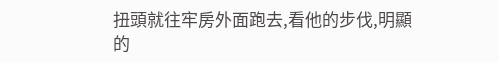扭頭就往牢房外面跑去,看他的步伐,明顯的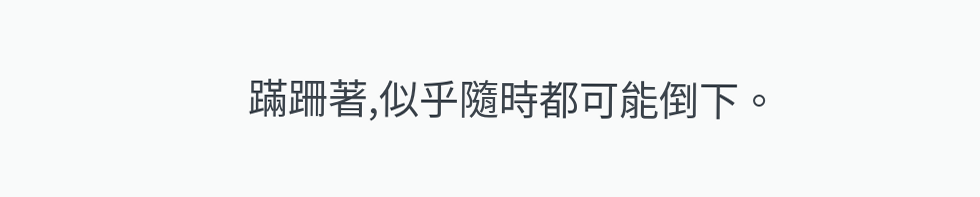蹣跚著,似乎隨時都可能倒下。